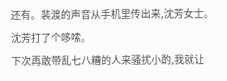还有。裴渡的声音从手机里传出来,沈芳女士。
沈芳打了个哆嗦。
下次再敢带乱七八糟的人来骚扰小酌,我就让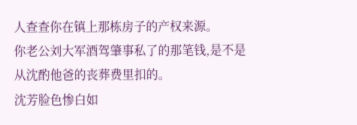人查查你在镇上那栋房子的产权来源。
你老公刘大军酒驾肇事私了的那笔钱,是不是从沈酌他爸的丧葬费里扣的。
沈芳脸色惨白如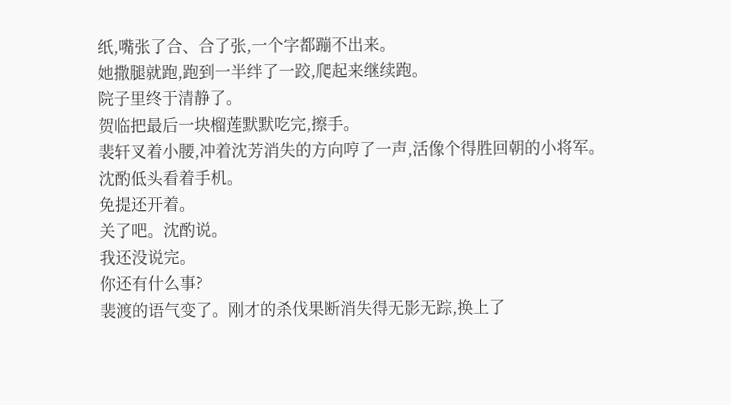纸,嘴张了合、合了张,一个字都蹦不出来。
她撒腿就跑,跑到一半绊了一跤,爬起来继续跑。
院子里终于清静了。
贺临把最后一块榴莲默默吃完,擦手。
裴轩叉着小腰,冲着沈芳消失的方向哼了一声,活像个得胜回朝的小将军。
沈酌低头看着手机。
免提还开着。
关了吧。沈酌说。
我还没说完。
你还有什么事?
裴渡的语气变了。刚才的杀伐果断消失得无影无踪,换上了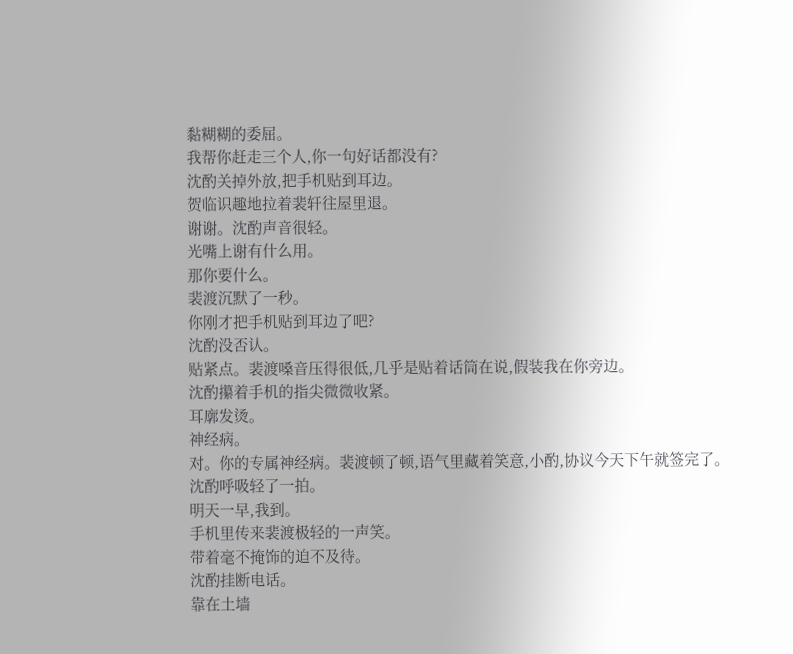黏糊糊的委屈。
我帮你赶走三个人,你一句好话都没有?
沈酌关掉外放,把手机贴到耳边。
贺临识趣地拉着裴轩往屋里退。
谢谢。沈酌声音很轻。
光嘴上谢有什么用。
那你要什么。
裴渡沉默了一秒。
你刚才把手机贴到耳边了吧?
沈酌没否认。
贴紧点。裴渡嗓音压得很低,几乎是贴着话筒在说,假装我在你旁边。
沈酌攥着手机的指尖微微收紧。
耳廓发烫。
神经病。
对。你的专属神经病。裴渡顿了顿,语气里藏着笑意,小酌,协议今天下午就签完了。
沈酌呼吸轻了一拍。
明天一早,我到。
手机里传来裴渡极轻的一声笑。
带着毫不掩饰的迫不及待。
沈酌挂断电话。
靠在土墙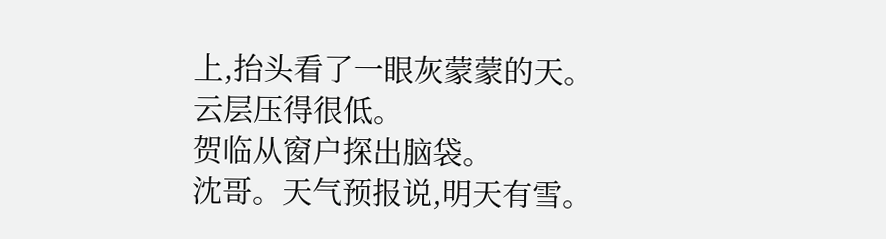上,抬头看了一眼灰蒙蒙的天。
云层压得很低。
贺临从窗户探出脑袋。
沈哥。天气预报说,明天有雪。